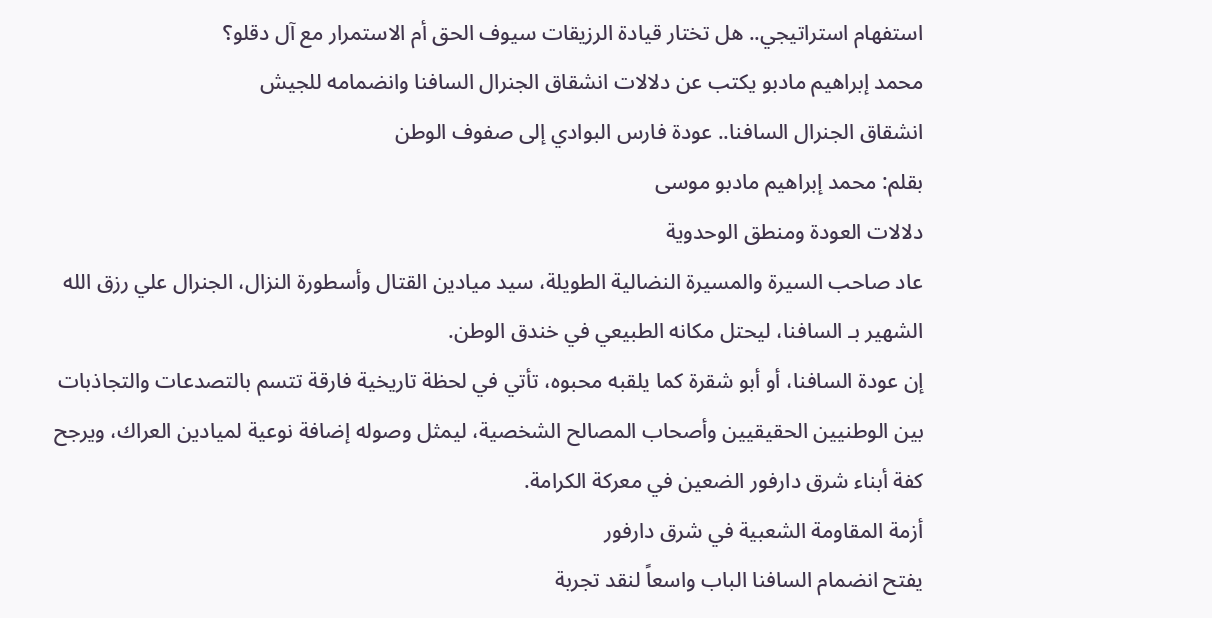استفهام استراتيجي.. هل تختار قيادة الرزيقات سيوف الحق أم الاستمرار مع آل دقلو؟
محمد إبراهيم مادبو يكتب عن دلالات انشقاق الجنرال السافنا وانضمامه للجيش
انشقاق الجنرال السافنا.. عودة فارس البوادي إلى صفوف الوطن
بقلم: محمد إبراهيم مادبو موسى
دلالات العودة ومنطق الوحدوية
عاد صاحب السيرة والمسيرة النضالية الطويلة، سيد ميادين القتال وأسطورة النزال، الجنرال علي رزق الله الشهير بـ السافنا، ليحتل مكانه الطبيعي في خندق الوطن.
إن عودة السافنا، أو أبو شقرة كما يلقبه محبوه، تأتي في لحظة تاريخية فارقة تتسم بالتصدعات والتجاذبات بين الوطنيين الحقيقيين وأصحاب المصالح الشخصية، ليمثل وصوله إضافة نوعية لميادين العراك، ويرجح كفة أبناء شرق دارفور الضعين في معركة الكرامة.
أزمة المقاومة الشعبية في شرق دارفور
يفتح انضمام السافنا الباب واسعاً لنقد تجربة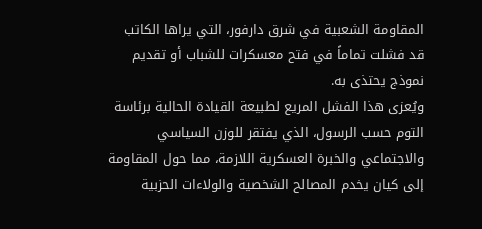المقاومة الشعبية في شرق دارفور، التي يراها الكاتب قد فشلت تماماً في فتح معسكرات للشباب أو تقديم نموذج يحتذى به.
ويُعزى هذا الفشل المريع لطبيعة القيادة الحالية برئاسة التوم حسب الرسول، الذي يفتقر للوزن السياسي والاجتماعي والخبرة العسكرية اللازمة، مما حول المقاومة إلى كيان يخدم المصالح الشخصية والولاءات الحزبية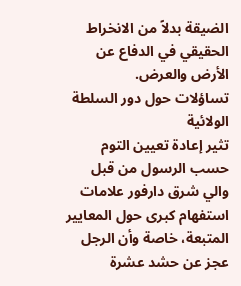الضيقة بدلاً من الانخراط الحقيقي في الدفاع عن الأرض والعرض.
تساؤلات حول دور السلطة الولائية
تثير إعادة تعيين التوم حسب الرسول من قبل والي شرق دارفور علامات استفهام كبرى حول المعايير المتبعة، خاصة وأن الرجل عجز عن حشد عشرة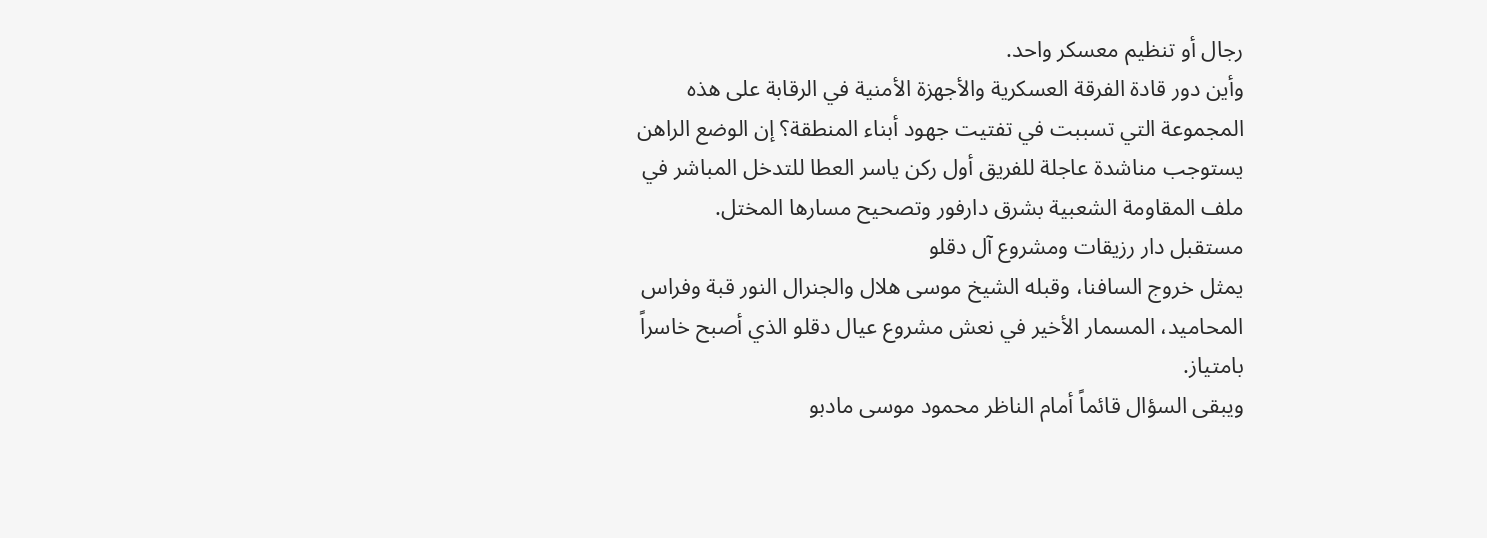رجال أو تنظيم معسكر واحد.
وأين دور قادة الفرقة العسكرية والأجهزة الأمنية في الرقابة على هذه المجموعة التي تسببت في تفتيت جهود أبناء المنطقة؟ إن الوضع الراهن يستوجب مناشدة عاجلة للفريق أول ركن ياسر العطا للتدخل المباشر في ملف المقاومة الشعبية بشرق دارفور وتصحيح مسارها المختل.
مستقبل دار رزيقات ومشروع آل دقلو
يمثل خروج السافنا، وقبله الشيخ موسى هلال والجنرال النور قبة وفراس المحاميد، المسمار الأخير في نعش مشروع عيال دقلو الذي أصبح خاسراً بامتياز.
ويبقى السؤال قائماً أمام الناظر محمود موسى مادبو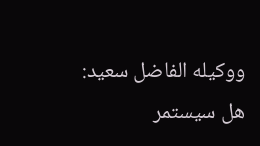ووكيله الفاضل سعيد: هل سيستمر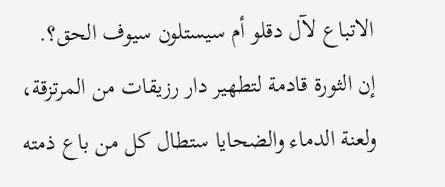الاتباع لآل دقلو أم سيستلون سيوف الحق؟.
إن الثورة قادمة لتطهير دار رزيقات من المرتزقة، ولعنة الدماء والضحايا ستطال كل من باع ذمته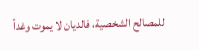للمصالح الشخصية، فالديان لا يموت وغداً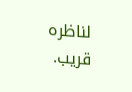لناظره قريب.